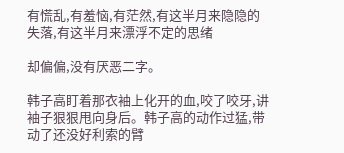有慌乱,有羞恼,有茫然,有这半月来隐隐的失落,有这半月来漂浮不定的思绪

却偏偏,没有厌恶二字。

韩子高盯着那衣袖上化开的血,咬了咬牙,讲袖子狠狠甩向身后。韩子高的动作过猛,带动了还没好利索的臂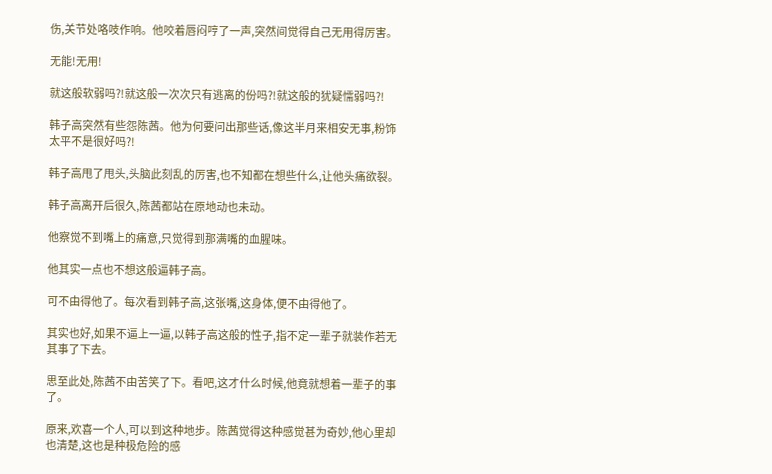伤,关节处咯吱作响。他咬着唇闷哼了一声,突然间觉得自己无用得厉害。

无能!无用!

就这般软弱吗?!就这般一次次只有逃离的份吗?!就这般的犹疑懦弱吗?!

韩子高突然有些怨陈茜。他为何要问出那些话,像这半月来相安无事,粉饰太平不是很好吗?!

韩子高甩了甩头,头脑此刻乱的厉害,也不知都在想些什么,让他头痛欲裂。

韩子高离开后很久,陈茜都站在原地动也未动。

他察觉不到嘴上的痛意,只觉得到那满嘴的血腥味。

他其实一点也不想这般逼韩子高。

可不由得他了。每次看到韩子高,这张嘴,这身体,便不由得他了。

其实也好,如果不逼上一逼,以韩子高这般的性子,指不定一辈子就装作若无其事了下去。

思至此处,陈茜不由苦笑了下。看吧,这才什么时候,他竟就想着一辈子的事了。

原来,欢喜一个人,可以到这种地步。陈茜觉得这种感觉甚为奇妙,他心里却也清楚,这也是种极危险的感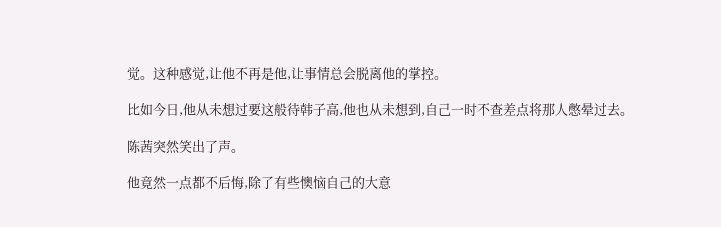觉。这种感觉,让他不再是他,让事情总会脱离他的掌控。

比如今日,他从未想过要这般待韩子高,他也从未想到,自己一时不查差点将那人憋晕过去。

陈茜突然笑出了声。

他竟然一点都不后悔,除了有些懊恼自己的大意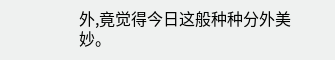外,竟觉得今日这般种种分外美妙。